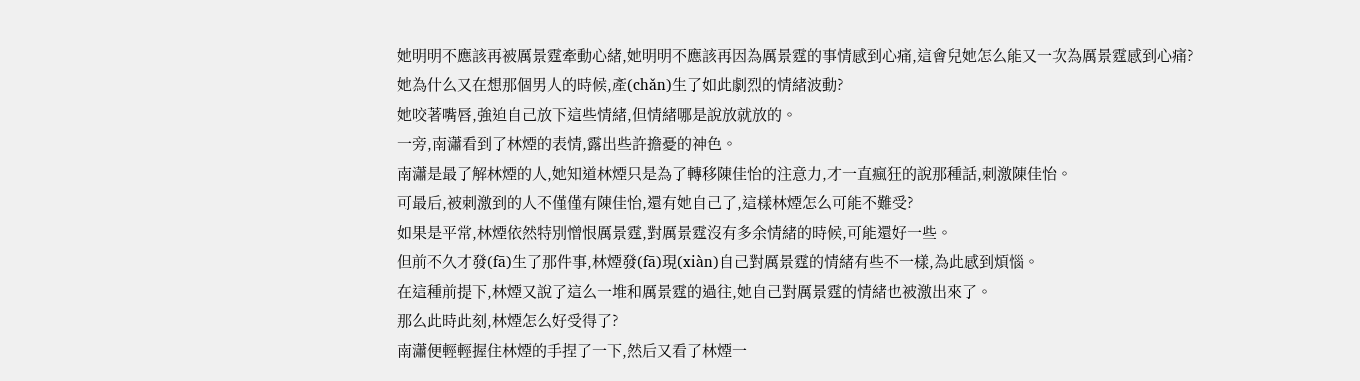她明明不應該再被厲景霆牽動心緒,她明明不應該再因為厲景霆的事情感到心痛,這會兒她怎么能又一次為厲景霆感到心痛?
她為什么又在想那個男人的時候,產(chǎn)生了如此劇烈的情緒波動?
她咬著嘴唇,強迫自己放下這些情緒,但情緒哪是說放就放的。
一旁,南瀟看到了林煙的表情,露出些許擔憂的神色。
南瀟是最了解林煙的人,她知道林煙只是為了轉移陳佳怡的注意力,才一直瘋狂的說那種話,刺激陳佳怡。
可最后,被刺激到的人不僅僅有陳佳怡,還有她自己了,這樣林煙怎么可能不難受?
如果是平常,林煙依然特別憎恨厲景霆,對厲景霆沒有多余情緒的時候,可能還好一些。
但前不久才發(fā)生了那件事,林煙發(fā)現(xiàn)自己對厲景霆的情緒有些不一樣,為此感到煩惱。
在這種前提下,林煙又說了這么一堆和厲景霆的過往,她自己對厲景霆的情緒也被激出來了。
那么此時此刻,林煙怎么好受得了?
南瀟便輕輕握住林煙的手捏了一下,然后又看了林煙一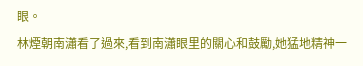眼。
林煙朝南瀟看了過來,看到南瀟眼里的關心和鼓勵,她猛地精神一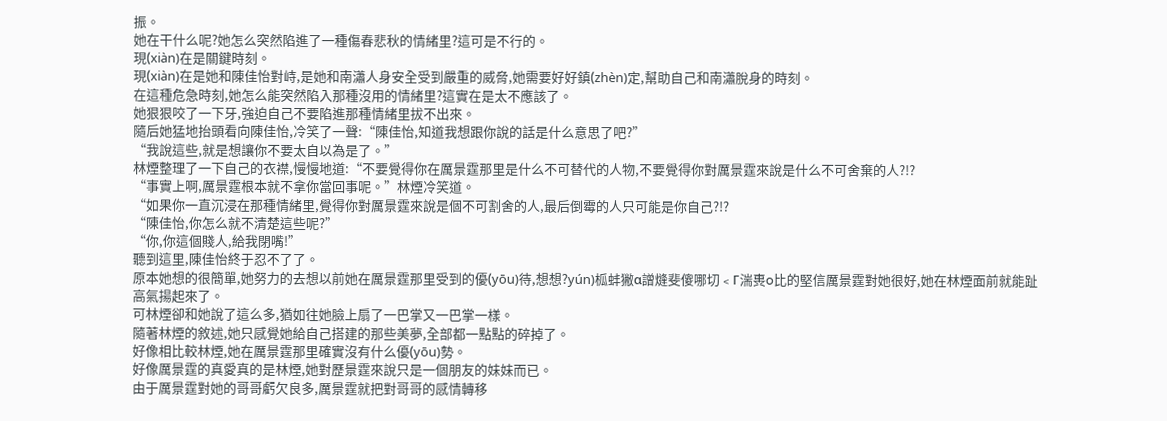振。
她在干什么呢?她怎么突然陷進了一種傷春悲秋的情緒里?這可是不行的。
現(xiàn)在是關鍵時刻。
現(xiàn)在是她和陳佳怡對峙,是她和南瀟人身安全受到嚴重的威脅,她需要好好鎮(zhèn)定,幫助自己和南瀟脫身的時刻。
在這種危急時刻,她怎么能突然陷入那種沒用的情緒里?這實在是太不應該了。
她狠狠咬了一下牙,強迫自己不要陷進那種情緒里拔不出來。
隨后她猛地抬頭看向陳佳怡,冷笑了一聲:“陳佳怡,知道我想跟你說的話是什么意思了吧?”
“我說這些,就是想讓你不要太自以為是了。”
林煙整理了一下自己的衣襟,慢慢地道:“不要覺得你在厲景霆那里是什么不可替代的人物,不要覺得你對厲景霆來說是什么不可舍棄的人?!?
“事實上啊,厲景霆根本就不拿你當回事呢。”林煙冷笑道。
“如果你一直沉浸在那種情緒里,覺得你對厲景霆來說是個不可割舍的人,最后倒霉的人只可能是你自己?!?
“陳佳怡,你怎么就不清楚這些呢?”
“你,你這個賤人,給我閉嘴!”
聽到這里,陳佳怡終于忍不了了。
原本她想的很簡單,她努力的去想以前她在厲景霆那里受到的優(yōu)待,想想?yún)柧蚌獙α譄熢斐傻哪切﹤Γ湍軣o比的堅信厲景霆對她很好,她在林煙面前就能趾高氣揚起來了。
可林煙卻和她說了這么多,猶如往她臉上扇了一巴掌又一巴掌一樣。
隨著林煙的敘述,她只感覺她給自己搭建的那些美夢,全部都一點點的碎掉了。
好像相比較林煙,她在厲景霆那里確實沒有什么優(yōu)勢。
好像厲景霆的真愛真的是林煙,她對歷景霆來說只是一個朋友的妹妹而已。
由于厲景霆對她的哥哥虧欠良多,厲景霆就把對哥哥的感情轉移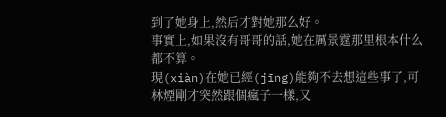到了她身上,然后才對她那么好。
事實上,如果沒有哥哥的話,她在厲景霆那里根本什么都不算。
現(xiàn)在她已經(jīng)能夠不去想這些事了,可林煙剛才突然跟個瘋子一樣,又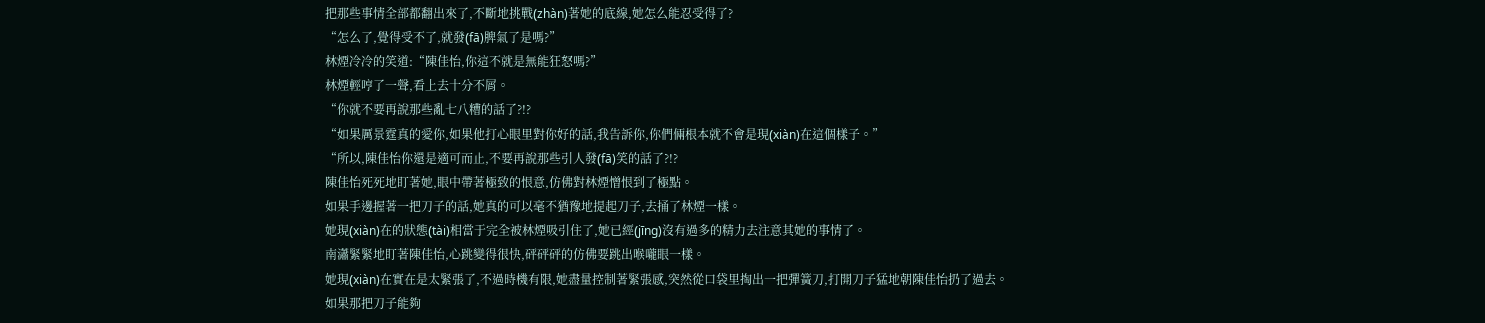把那些事情全部都翻出來了,不斷地挑戰(zhàn)著她的底線,她怎么能忍受得了?
“怎么了,覺得受不了,就發(fā)脾氣了是嗎?”
林煙冷冷的笑道:“陳佳怡,你這不就是無能狂怒嗎?”
林煙輕哼了一聲,看上去十分不屑。
“你就不要再說那些亂七八糟的話了?!?
“如果厲景霆真的愛你,如果他打心眼里對你好的話,我告訴你,你們倆根本就不會是現(xiàn)在這個樣子。”
“所以,陳佳怡你還是適可而止,不要再說那些引人發(fā)笑的話了?!?
陳佳怡死死地盯著她,眼中帶著極致的恨意,仿佛對林煙憎恨到了極點。
如果手邊握著一把刀子的話,她真的可以毫不猶豫地提起刀子,去捅了林煙一樣。
她現(xiàn)在的狀態(tài)相當于完全被林煙吸引住了,她已經(jīng)沒有過多的精力去注意其她的事情了。
南瀟緊緊地盯著陳佳怡,心跳變得很快,砰砰砰的仿佛要跳出喉嚨眼一樣。
她現(xiàn)在實在是太緊張了,不過時機有限,她盡量控制著緊張感,突然從口袋里掏出一把彈簧刀,打開刀子猛地朝陳佳怡扔了過去。
如果那把刀子能夠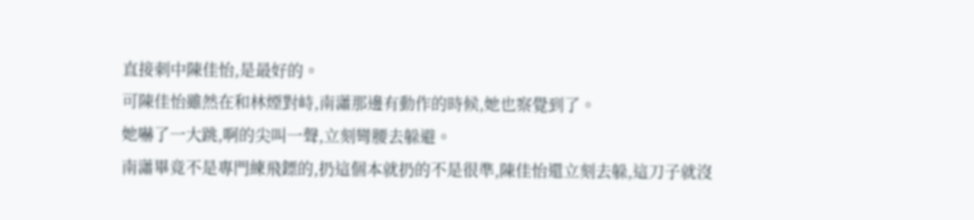直接刺中陳佳怡,是最好的。
可陳佳怡雖然在和林煙對峙,南瀟那邊有動作的時候,她也察覺到了。
她嚇了一大跳,啊的尖叫一聲,立刻彎腰去躲避。
南瀟畢竟不是專門練飛鏢的,扔這個本就扔的不是很準,陳佳怡還立刻去躲,這刀子就沒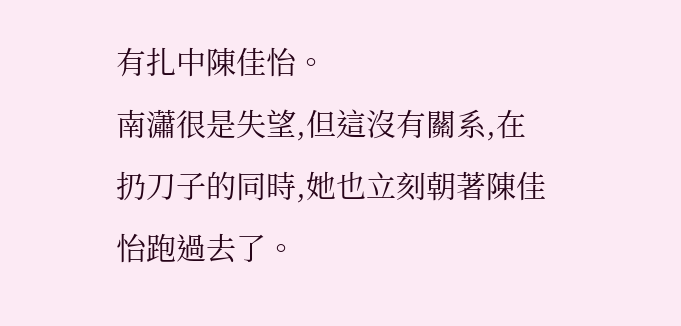有扎中陳佳怡。
南瀟很是失望,但這沒有關系,在扔刀子的同時,她也立刻朝著陳佳怡跑過去了。